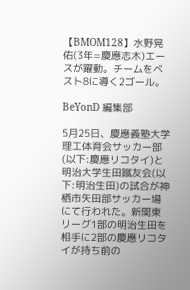【BMOM128】水野晃佑(3年=慶應志木)エースが躍動。チームをベスト8に導く2ゴール。

BeYonD 編集部

5月25日、慶應義塾大学理工体育会サッカー部(以下:慶應リコタイ)と明治大学生田蹴友会(以下:明治生田)の試合が神栖市矢田部サッカー場にて行われた。新関東リーグ1部の明治生田を相手に2部の慶應リコタイが持ち前の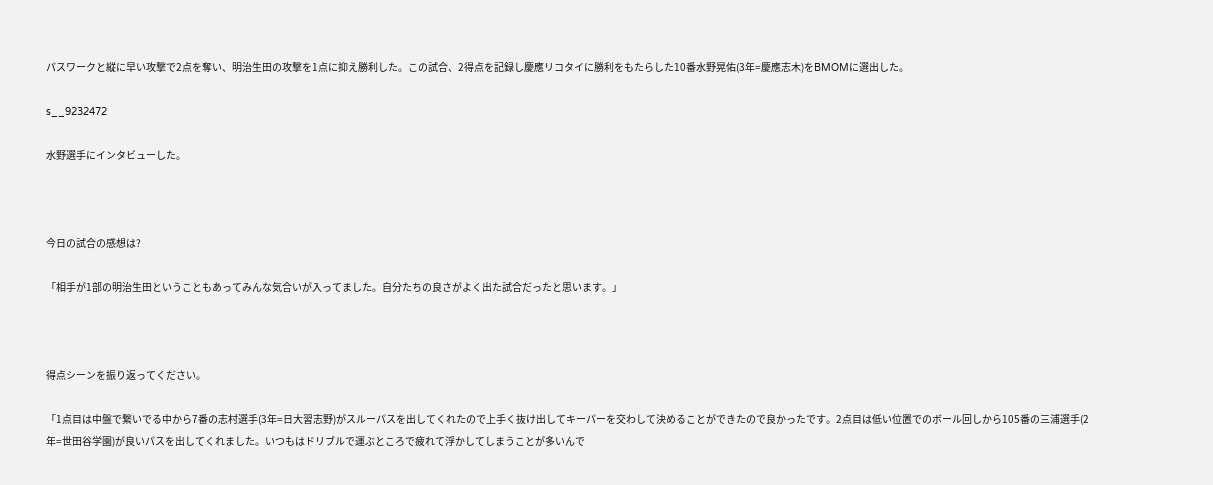パスワークと縦に早い攻撃で2点を奪い、明治生田の攻撃を1点に抑え勝利した。この試合、2得点を記録し慶應リコタイに勝利をもたらした10番水野晃佑(3年=慶應志木)をBMOMに選出した。

s__9232472

水野選手にインタビューした。



今日の試合の感想は?

「相手が1部の明治生田ということもあってみんな気合いが入ってました。自分たちの良さがよく出た試合だったと思います。」



得点シーンを振り返ってください。

「1点目は中盤で繋いでる中から7番の志村選手(3年=日大習志野)がスルーパスを出してくれたので上手く抜け出してキーパーを交わして決めることができたので良かったです。2点目は低い位置でのボール回しから105番の三浦選手(2年=世田谷学園)が良いパスを出してくれました。いつもはドリブルで運ぶところで疲れて浮かしてしまうことが多いんで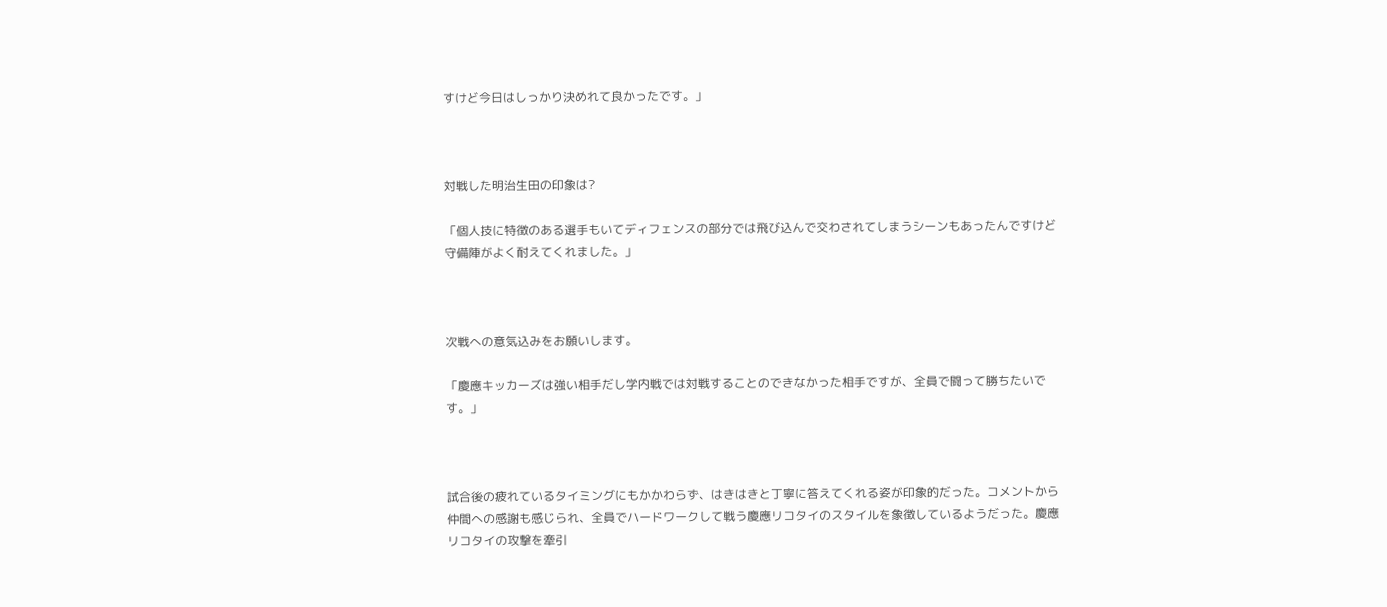すけど今日はしっかり決めれて良かったです。」



対戦した明治生田の印象は?

「個人技に特徴のある選手もいてディフェンスの部分では飛び込んで交わされてしまうシーンもあったんですけど守備陣がよく耐えてくれました。」



次戦への意気込みをお願いします。

「慶應キッカーズは強い相手だし学内戦では対戦することのできなかった相手ですが、全員で闘って勝ちたいです。」



試合後の疲れているタイミングにもかかわらず、はきはきと丁寧に答えてくれる姿が印象的だった。コメントから仲間への感謝も感じられ、全員でハードワークして戦う慶應リコタイのスタイルを象徴しているようだった。慶應リコタイの攻撃を牽引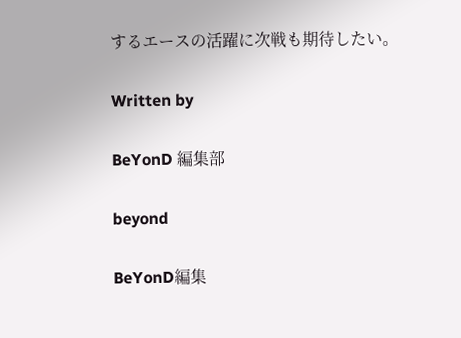するエースの活躍に次戦も期待したい。

Written by

BeYonD 編集部

beyond

BeYonD編集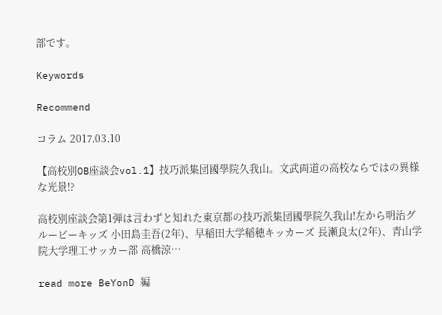部です。

Keywords

Recommend

コラム 2017.03.10

【高校別OB座談会vol.1】技巧派集団國學院久我山。文武両道の高校ならではの異様な光景!?

高校別座談会第1弾は言わずと知れた東京都の技巧派集団國學院久我山!左から明治グルービーキッズ 小田島圭吾(2年)、早稲田大学稲穂キッカーズ 長瀬良太(2年)、青山学院大学理工サッカー部 高橋涼…

read more BeYonD 編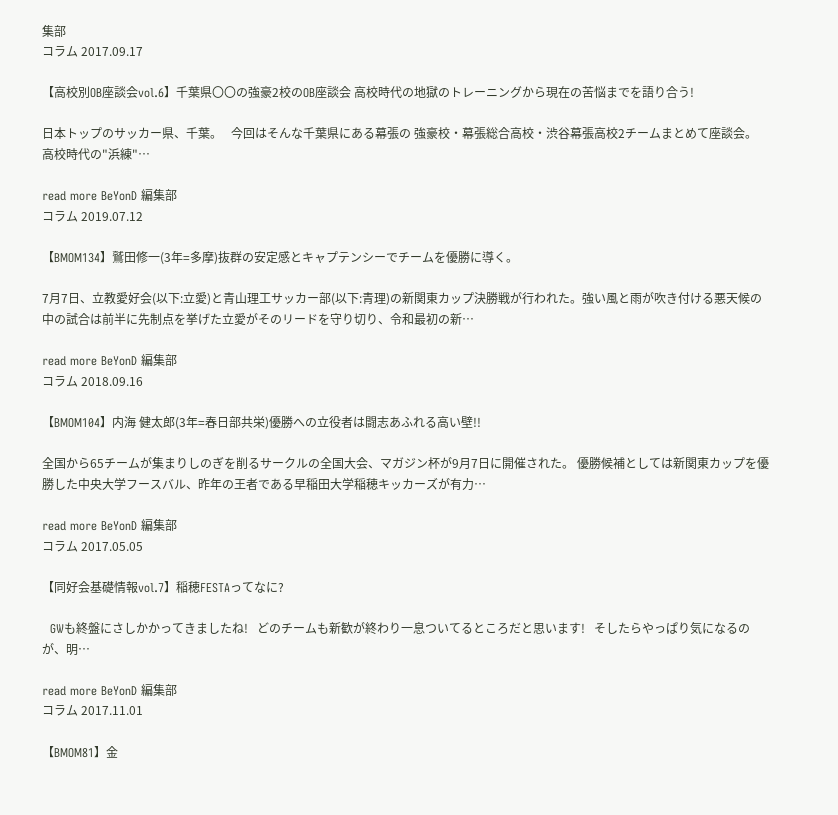集部
コラム 2017.09.17

【高校別OB座談会vol.6】千葉県〇〇の強豪2校のOB座談会 高校時代の地獄のトレーニングから現在の苦悩までを語り合う!

日本トップのサッカー県、千葉。   今回はそんな千葉県にある幕張の 強豪校・幕張総合高校・渋谷幕張高校2チームまとめて座談会。   高校時代の"浜練"…

read more BeYonD 編集部
コラム 2019.07.12

【BMOM134】鷲田修一(3年=多摩)抜群の安定感とキャプテンシーでチームを優勝に導く。

7月7日、立教愛好会(以下:立愛)と青山理工サッカー部(以下:青理)の新関東カップ決勝戦が行われた。強い風と雨が吹き付ける悪天候の中の試合は前半に先制点を挙げた立愛がそのリードを守り切り、令和最初の新…

read more BeYonD 編集部
コラム 2018.09.16

【BMOM104】内海 健太郎(3年=春日部共栄)優勝への立役者は闘志あふれる高い壁!!

全国から65チームが集まりしのぎを削るサークルの全国大会、マガジン杯が9月7日に開催された。 優勝候補としては新関東カップを優勝した中央大学フースバル、昨年の王者である早稲田大学稲穂キッカーズが有力…

read more BeYonD 編集部
コラム 2017.05.05

【同好会基礎情報vol.7】稲穂FESTAってなに?

  GWも終盤にさしかかってきましたね!   どのチームも新歓が終わり一息ついてるところだと思います!   そしたらやっぱり気になるのが、明…

read more BeYonD 編集部
コラム 2017.11.01

【BMOM81】金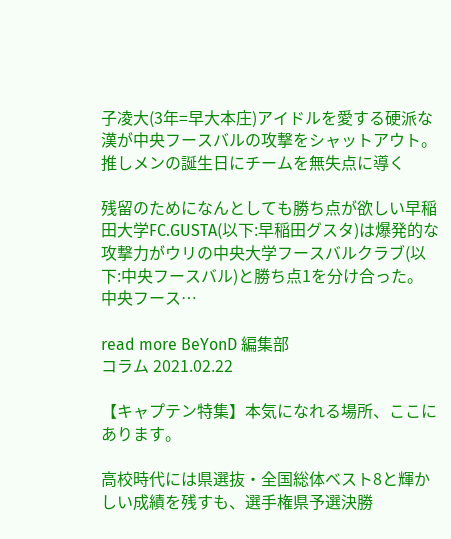子凌大(3年=早大本庄)アイドルを愛する硬派な漢が中央フースバルの攻撃をシャットアウト。推しメンの誕生日にチームを無失点に導く

残留のためになんとしても勝ち点が欲しい早稲田大学FC.GUSTA(以下:早稲田グスタ)は爆発的な攻撃力がウリの中央大学フースバルクラブ(以下:中央フースバル)と勝ち点1を分け合った。 中央フース…

read more BeYonD 編集部
コラム 2021.02.22

【キャプテン特集】本気になれる場所、ここにあります。

高校時代には県選抜・全国総体ベスト8と輝かしい成績を残すも、選手権県予選決勝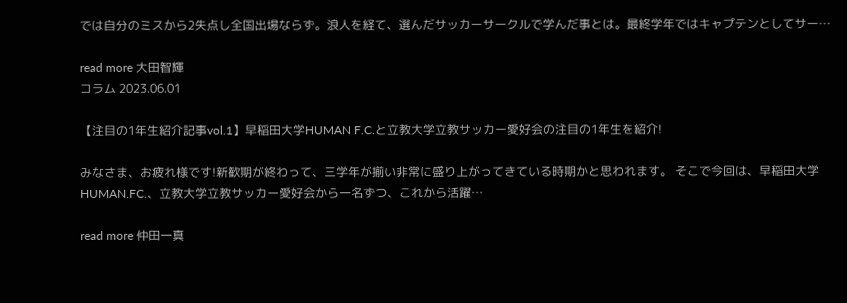では自分のミスから2失点し全国出場ならず。浪人を経て、選んだサッカーサークルで学んだ事とは。最終学年ではキャプテンとしてサー…

read more 大田智輝
コラム 2023.06.01

【注目の1年生紹介記事vol.1】早稲田大学HUMAN F.C.と立教大学立教サッカー愛好会の注目の1年生を紹介!

みなさま、お疲れ様です!新歓期が終わって、三学年が揃い非常に盛り上がってきている時期かと思われます。 そこで今回は、早稲田大学HUMAN.FC.、立教大学立教サッカー愛好会から一名ずつ、これから活躍…

read more 仲田一真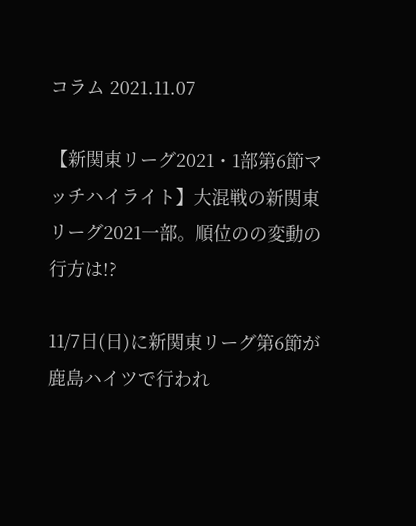コラム 2021.11.07

【新関東リーグ2021・1部第6節マッチハイライト】大混戦の新関東リーグ2021一部。順位のの変動の行方は!?

11/7日(日)に新関東リーグ第6節が鹿島ハイツで行われ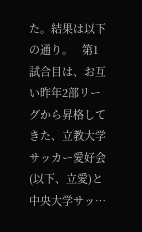た。結果は以下の通り。   第1試合目は、お互い昨年2部リーグから昇格してきた、立教大学サッカー愛好会(以下、立愛)と中央大学サッ…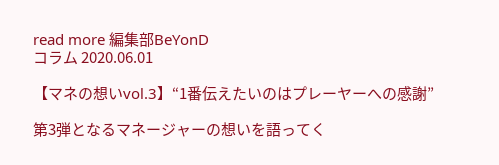read more 編集部BeYonD
コラム 2020.06.01

【マネの想いvol.3】“1番伝えたいのはプレーヤーへの感謝”

第3弾となるマネージャーの想いを語ってく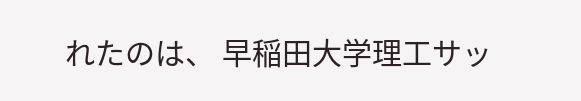れたのは、 早稲田大学理工サッ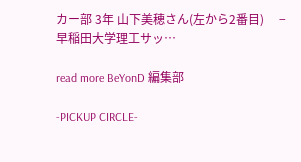カー部 3年 山下美穂さん(左から2番目)     −早稲田大学理工サッ…

read more BeYonD 編集部

-PICKUP CIRCLE-